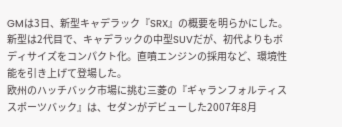GMは3日、新型キャデラック『SRX』の概要を明らかにした。新型は2代目で、キャデラックの中型SUVだが、初代よりもボディサイズをコンパクト化。直噴エンジンの採用など、環境性能を引き上げて登場した。
欧州のハッチバック市場に挑む三菱の『ギャランフォルティス スポーツバック』は、セダンがデビューした2007年8月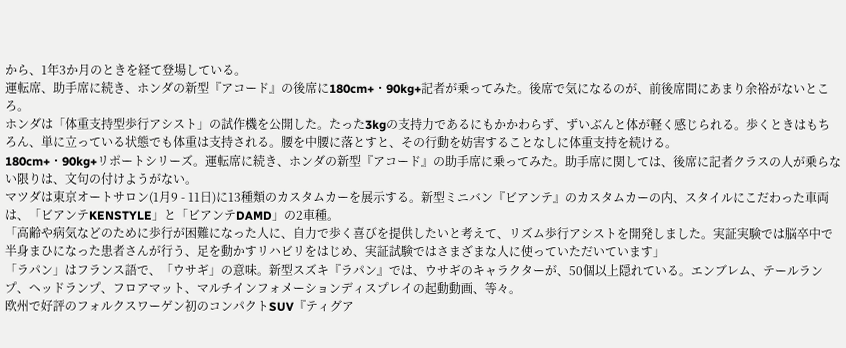から、1年3か月のときを経て登場している。
運転席、助手席に続き、ホンダの新型『アコード』の後席に180cm+・90kg+記者が乗ってみた。後席で気になるのが、前後席間にあまり余裕がないところ。
ホンダは「体重支持型歩行アシスト」の試作機を公開した。たった3kgの支持力であるにもかかわらず、ずいぶんと体が軽く感じられる。歩くときはもちろん、単に立っている状態でも体重は支持される。腰を中腰に落とすと、その行動を妨害することなしに体重支持を続ける。
180cm+・90kg+リポートシリーズ。運転席に続き、ホンダの新型『アコード』の助手席に乗ってみた。助手席に関しては、後席に記者クラスの人が乗らない限りは、文句の付けようがない。
マツダは東京オートサロン(1月9 - 11日)に13種類のカスタムカーを展示する。新型ミニバン『ビアンテ』のカスタムカーの内、スタイルにこだわった車両は、「ビアンテKENSTYLE」と「ビアンテDAMD」の2車種。
「高齢や病気などのために歩行が困難になった人に、自力で歩く喜びを提供したいと考えて、リズム歩行アシストを開発しました。実証実験では脳卒中で半身まひになった患者さんが行う、足を動かすリハビリをはじめ、実証試験ではさまざまな人に使っていただいています」
「ラパン」はフランス語で、「ウサギ」の意味。新型スズキ『ラパン』では、ウサギのキャラクターが、50個以上隠れている。エンブレム、テールランプ、ヘッドランプ、フロアマット、マルチインフォメーションディスプレイの起動動画、等々。
欧州で好評のフォルクスワーゲン初のコンパクトSUV『ティグア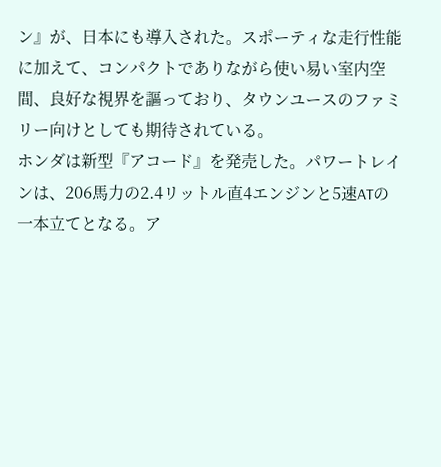ン』が、日本にも導入された。スポーティな走行性能に加えて、コンパクトでありながら使い易い室内空間、良好な視界を謳っており、タウンユースのファミリー向けとしても期待されている。
ホンダは新型『アコード』を発売した。パワートレインは、206馬力の2.4リットル直4エンジンと5速ATの一本立てとなる。ア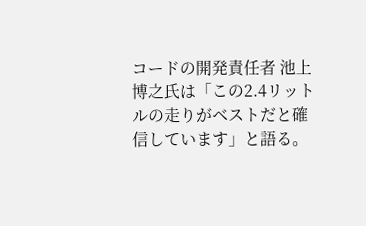コードの開発責任者 池上博之氏は「この2.4リットルの走りがベストだと確信しています」と語る。